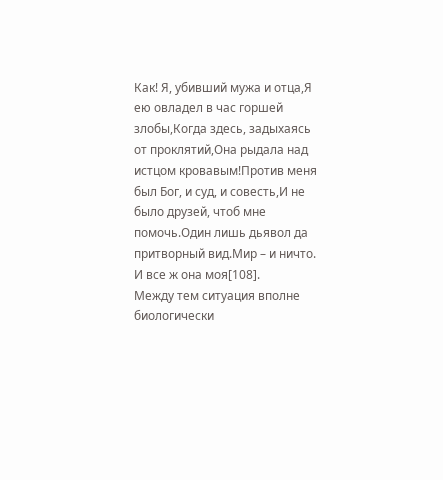Как! Я, убивший мужа и отца,Я ею овладел в час горшей злобы,Когда здесь, задыхаясь от проклятий,Она рыдала над истцом кровавым!Против меня был Бог, и суд, и совесть,И не было друзей, чтоб мне помочь.Один лишь дьявол да притворный вид.Мир – и ничто. И все ж она моя[108].
Между тем ситуация вполне биологически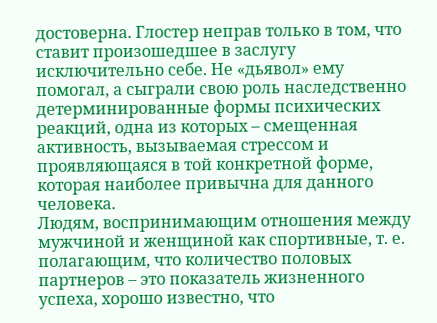достоверна. Глостер неправ только в том, что ставит произошедшее в заслугу исключительно себе. Не «дьявол» ему помогал, а сыграли свою роль наследственно детерминированные формы психических реакций, одна из которых – смещенная активность, вызываемая стрессом и проявляющаяся в той конкретной форме, которая наиболее привычна для данного человека.
Людям, воспринимающим отношения между мужчиной и женщиной как спортивные, т. е. полагающим, что количество половых партнеров – это показатель жизненного успеха, хорошо известно, что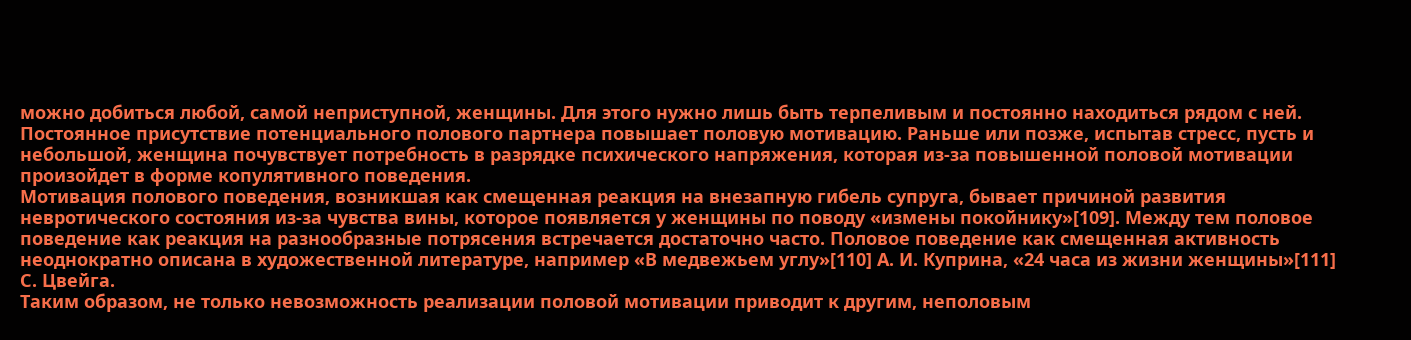можно добиться любой, самой неприступной, женщины. Для этого нужно лишь быть терпеливым и постоянно находиться рядом с ней. Постоянное присутствие потенциального полового партнера повышает половую мотивацию. Раньше или позже, испытав стресс, пусть и небольшой, женщина почувствует потребность в разрядке психического напряжения, которая из-за повышенной половой мотивации произойдет в форме копулятивного поведения.
Мотивация полового поведения, возникшая как смещенная реакция на внезапную гибель супруга, бывает причиной развития невротического состояния из-за чувства вины, которое появляется у женщины по поводу «измены покойнику»[109]. Между тем половое поведение как реакция на разнообразные потрясения встречается достаточно часто. Половое поведение как смещенная активность неоднократно описана в художественной литературе, например «В медвежьем углу»[110] А. И. Куприна, «24 часа из жизни женщины»[111] С. Цвейга.
Таким образом, не только невозможность реализации половой мотивации приводит к другим, неполовым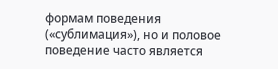формам поведения («сублимация»), но и половое поведение часто является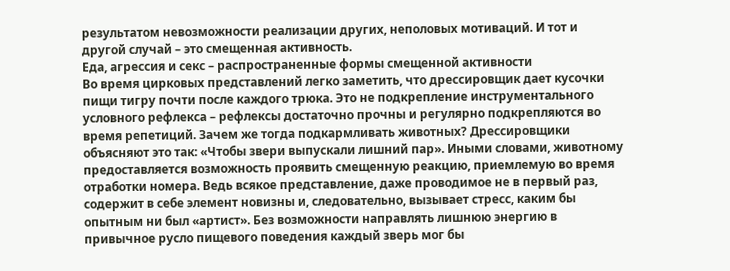результатом невозможности реализации других, неполовых мотиваций. И тот и другой случай – это смещенная активность.
Еда, агрессия и секс – распространенные формы смещенной активности
Во время цирковых представлений легко заметить, что дрессировщик дает кусочки пищи тигру почти после каждого трюка. Это не подкрепление инструментального условного рефлекса – рефлексы достаточно прочны и регулярно подкрепляются во время репетиций. Зачем же тогда подкармливать животных? Дрессировщики объясняют это так: «Чтобы звери выпускали лишний пар». Иными словами, животному предоставляется возможность проявить смещенную реакцию, приемлемую во время отработки номера. Ведь всякое представление, даже проводимое не в первый раз, содержит в себе элемент новизны и, следовательно, вызывает стресс, каким бы опытным ни был «артист». Без возможности направлять лишнюю энергию в привычное русло пищевого поведения каждый зверь мог бы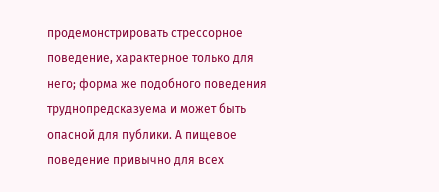продемонстрировать стрессорное поведение, характерное только для него; форма же подобного поведения труднопредсказуема и может быть опасной для публики. А пищевое поведение привычно для всех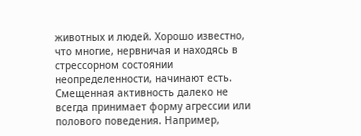животных и людей. Хорошо известно, что многие, нервничая и находясь в стрессорном состоянии неопределенности, начинают есть.
Смещенная активность далеко не всегда принимает форму агрессии или полового поведения. Например,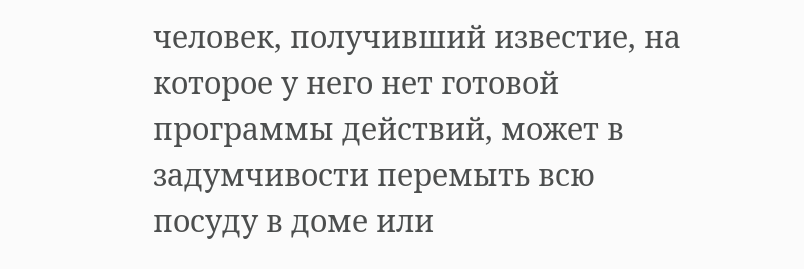человек, получивший известие, на которое у него нет готовой программы действий, может в задумчивости перемыть всю посуду в доме или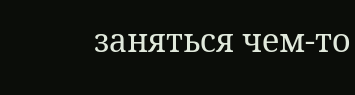заняться чем-то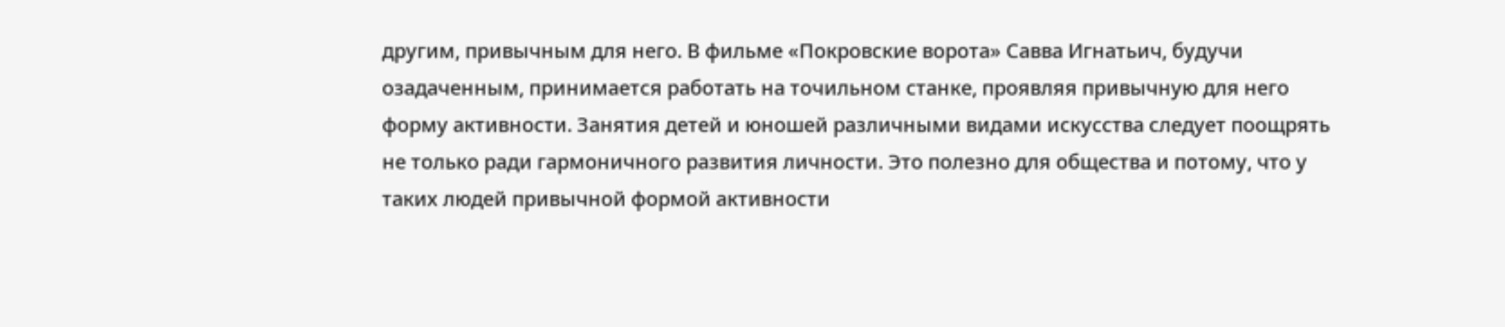другим, привычным для него. В фильме «Покровские ворота» Савва Игнатьич, будучи озадаченным, принимается работать на точильном станке, проявляя привычную для него форму активности. Занятия детей и юношей различными видами искусства следует поощрять не только ради гармоничного развития личности. Это полезно для общества и потому, что у таких людей привычной формой активности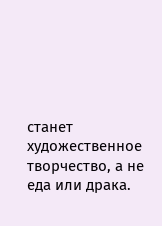станет художественное творчество, а не еда или драка.